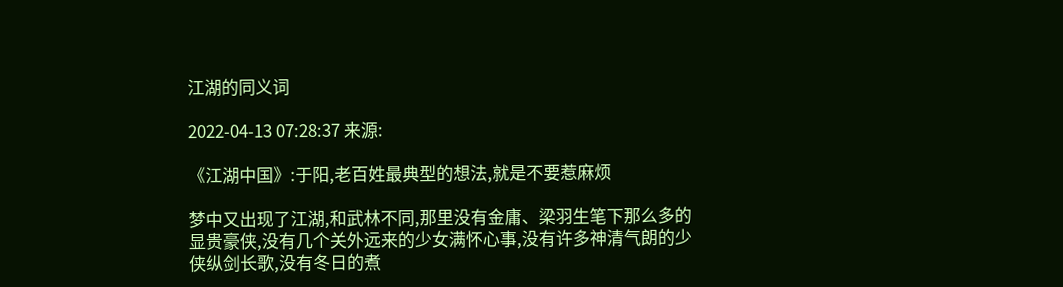江湖的同义词

2022-04-13 07:28:37 来源:

《江湖中国》:于阳,老百姓最典型的想法,就是不要惹麻烦

梦中又出现了江湖,和武林不同,那里没有金庸、梁羽生笔下那么多的显贵豪侠,没有几个关外远来的少女满怀心事,没有许多神清气朗的少侠纵剑长歌,没有冬日的煮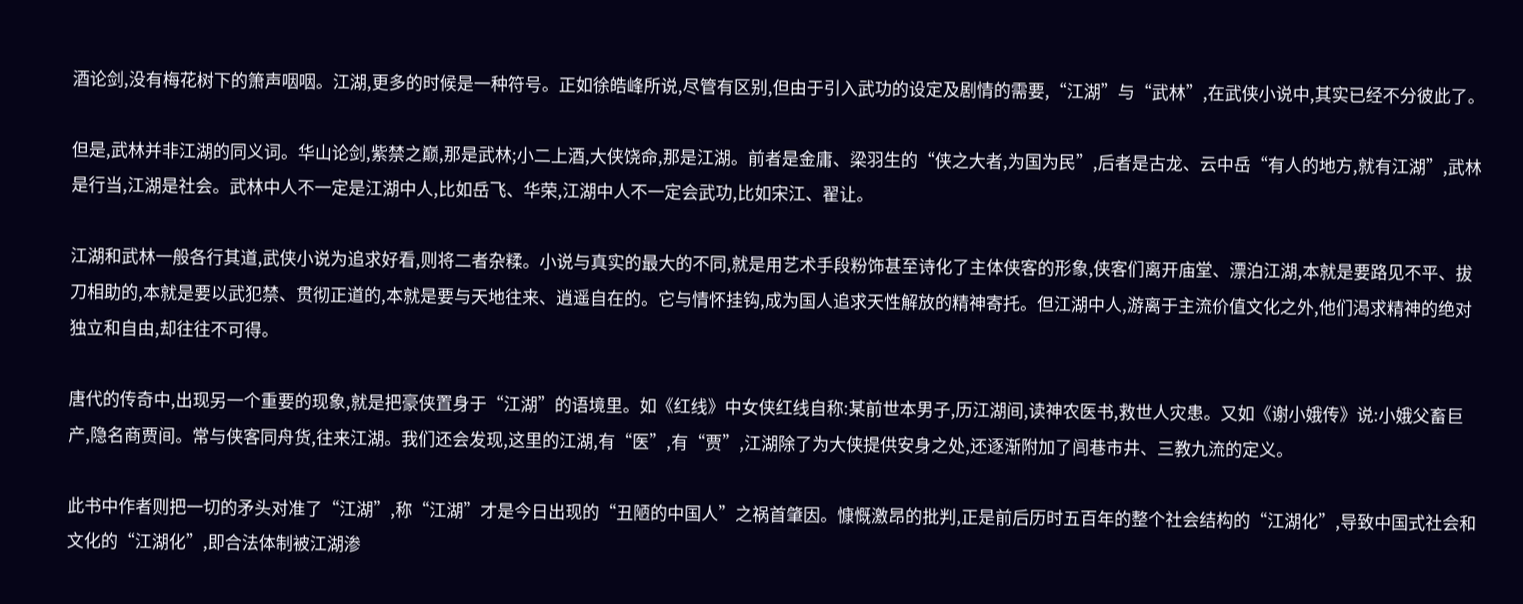酒论剑,没有梅花树下的箫声咽咽。江湖,更多的时候是一种符号。正如徐皓峰所说,尽管有区别,但由于引入武功的设定及剧情的需要,“江湖”与“武林”,在武侠小说中,其实已经不分彼此了。

但是,武林并非江湖的同义词。华山论剑,紫禁之巅,那是武林;小二上酒,大侠饶命,那是江湖。前者是金庸、梁羽生的“侠之大者,为国为民”,后者是古龙、云中岳“有人的地方,就有江湖”,武林是行当,江湖是社会。武林中人不一定是江湖中人,比如岳飞、华荣,江湖中人不一定会武功,比如宋江、翟让。

江湖和武林一般各行其道,武侠小说为追求好看,则将二者杂糅。小说与真实的最大的不同,就是用艺术手段粉饰甚至诗化了主体侠客的形象,侠客们离开庙堂、漂泊江湖,本就是要路见不平、拔刀相助的,本就是要以武犯禁、贯彻正道的,本就是要与天地往来、逍遥自在的。它与情怀挂钩,成为国人追求天性解放的精神寄托。但江湖中人,游离于主流价值文化之外,他们渴求精神的绝对独立和自由,却往往不可得。

唐代的传奇中,出现另一个重要的现象,就是把豪侠置身于“江湖”的语境里。如《红线》中女侠红线自称:某前世本男子,历江湖间,读神农医书,救世人灾患。又如《谢小娥传》说:小娥父畜巨产,隐名商贾间。常与侠客同舟货,往来江湖。我们还会发现,这里的江湖,有“医”,有“贾”,江湖除了为大侠提供安身之处,还逐渐附加了闾巷市井、三教九流的定义。

此书中作者则把一切的矛头对准了“江湖”,称“江湖”才是今日出现的“丑陋的中国人”之祸首肇因。慷慨激昂的批判,正是前后历时五百年的整个社会结构的“江湖化”,导致中国式社会和文化的“江湖化”,即合法体制被江湖渗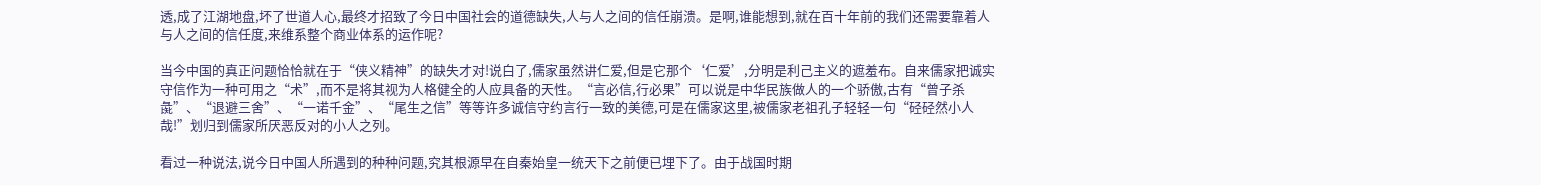透,成了江湖地盘,坏了世道人心,最终才招致了今日中国社会的道德缺失,人与人之间的信任崩溃。是啊,谁能想到,就在百十年前的我们还需要靠着人与人之间的信任度,来维系整个商业体系的运作呢?

当今中国的真正问题恰恰就在于“侠义精神”的缺失才对!说白了,儒家虽然讲仁爱,但是它那个‘仁爱’,分明是利己主义的遮羞布。自来儒家把诚实守信作为一种可用之“术”,而不是将其视为人格健全的人应具备的天性。“言必信,行必果”可以说是中华民族做人的一个骄傲,古有“曾子杀彘”、“退避三舍”、“一诺千金”、“尾生之信”等等许多诚信守约言行一致的美德,可是在儒家这里,被儒家老祖孔子轻轻一句“硁硁然小人哉!”划归到儒家所厌恶反对的小人之列。

看过一种说法,说今日中国人所遇到的种种问题,究其根源早在自秦始皇一统天下之前便已埋下了。由于战国时期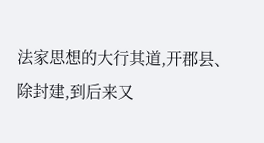法家思想的大行其道,开郡县、除封建,到后来又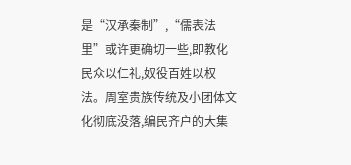是“汉承秦制”,“儒表法里”或许更确切一些,即教化民众以仁礼,奴役百姓以权法。周室贵族传统及小团体文化彻底没落,编民齐户的大集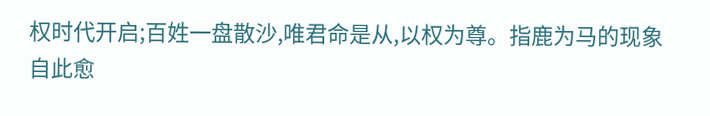权时代开启;百姓一盘散沙,唯君命是从,以权为尊。指鹿为马的现象自此愈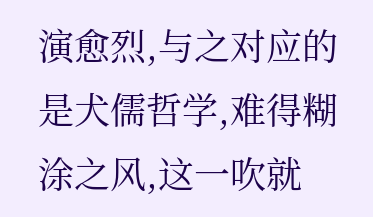演愈烈,与之对应的是犬儒哲学,难得糊涂之风,这一吹就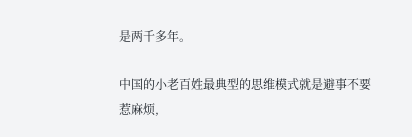是两千多年。

中国的小老百姓最典型的思维模式就是避事不要惹麻烦,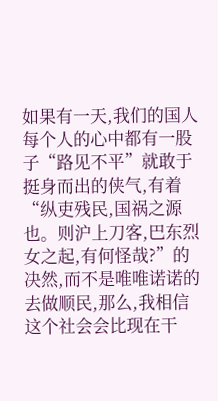如果有一天,我们的国人每个人的心中都有一股子“路见不平”就敢于挺身而出的侠气,有着“纵吏残民,国祸之源也。则沪上刀客,巴东烈女之起,有何怪哉?”的决然,而不是唯唯诺诺的去做顺民,那么,我相信这个社会会比现在干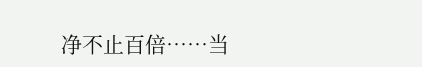净不止百倍……当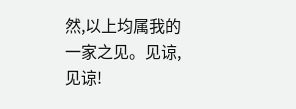然,以上均属我的一家之见。见谅,见谅!